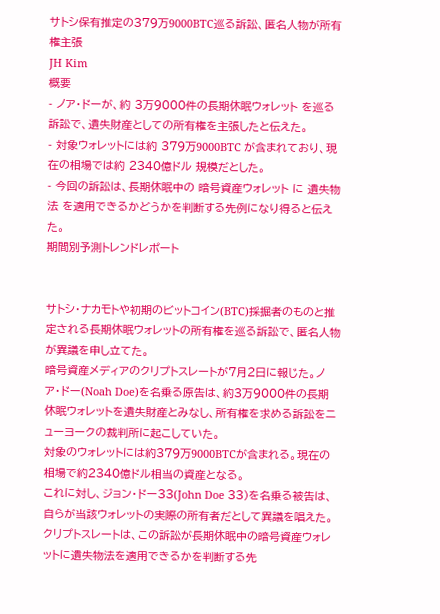サトシ保有推定の379万9000BTC巡る訴訟、匿名人物が所有権主張
JH Kim
概要
- ノア・ドーが、約 3万9000件の長期休眠ウォレット を巡る訴訟で、遺失財産としての所有権を主張したと伝えた。
- 対象ウォレットには約 379万9000BTC が含まれており、現在の相場では約 2340億ドル 規模だとした。
- 今回の訴訟は、長期休眠中の 暗号資産ウォレット に 遺失物法 を適用できるかどうかを判断する先例になり得ると伝えた。
期間別予測トレンドレポート


サトシ・ナカモトや初期のビットコイン(BTC)採掘者のものと推定される長期休眠ウォレットの所有権を巡る訴訟で、匿名人物が異議を申し立てた。
暗号資産メディアのクリプトスレートが7月2日に報じた。ノア・ドー(Noah Doe)を名乗る原告は、約3万9000件の長期休眠ウォレットを遺失財産とみなし、所有権を求める訴訟をニューヨークの裁判所に起こしていた。
対象のウォレットには約379万9000BTCが含まれる。現在の相場で約2340億ドル相当の資産となる。
これに対し、ジョン・ドー33(John Doe 33)を名乗る被告は、自らが当該ウォレットの実際の所有者だとして異議を唱えた。
クリプトスレートは、この訴訟が長期休眠中の暗号資産ウォレットに遺失物法を適用できるかを判断する先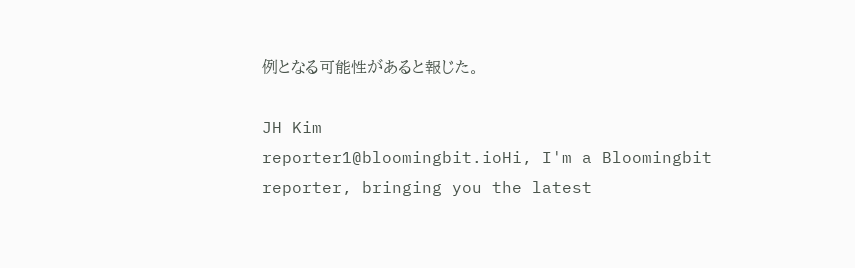例となる可能性があると報じた。

JH Kim
reporter1@bloomingbit.ioHi, I'm a Bloomingbit reporter, bringing you the latest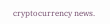cryptocurrency news.